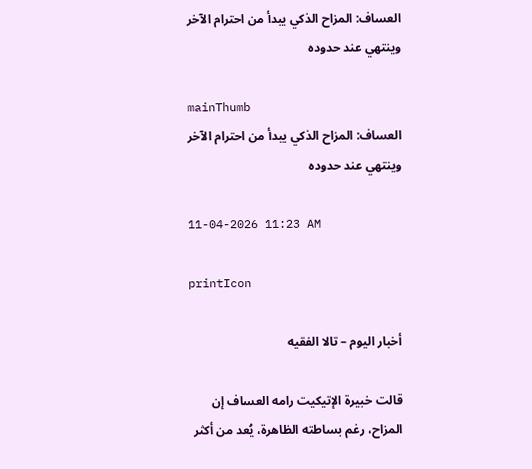العساف: المزاح الذكي يبدأ من احترام الآخر وينتهي عند حدوده

mainThumb
العساف: المزاح الذكي يبدأ من احترام الآخر وينتهي عند حدوده

11-04-2026 11:23 AM

printIcon

أخبار اليوم – تالا الفقيه

قالت خبيرة الإتيكيت رامه العساف إن المزاح، رغم بساطته الظاهرة، يُعد من أكثر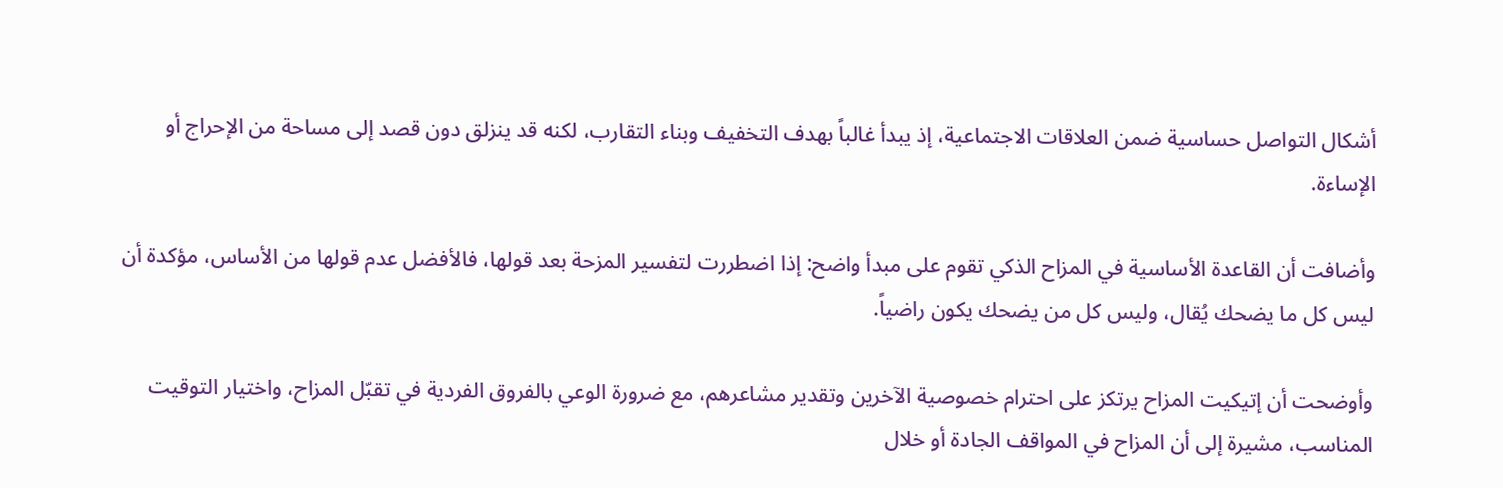أشكال التواصل حساسية ضمن العلاقات الاجتماعية، إذ يبدأ غالباً بهدف التخفيف وبناء التقارب، لكنه قد ينزلق دون قصد إلى مساحة من الإحراج أو الإساءة.

وأضافت أن القاعدة الأساسية في المزاح الذكي تقوم على مبدأ واضح: إذا اضطررت لتفسير المزحة بعد قولها، فالأفضل عدم قولها من الأساس، مؤكدة أن ليس كل ما يضحك يُقال، وليس كل من يضحك يكون راضياً.

وأوضحت أن إتيكيت المزاح يرتكز على احترام خصوصية الآخرين وتقدير مشاعرهم، مع ضرورة الوعي بالفروق الفردية في تقبّل المزاح، واختيار التوقيت المناسب، مشيرة إلى أن المزاح في المواقف الجادة أو خلال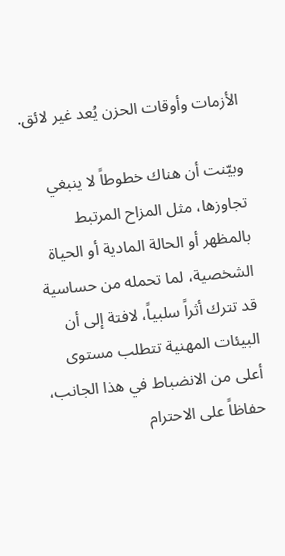الأزمات وأوقات الحزن يُعد غير لائق.

وبيّنت أن هناك خطوطاً لا ينبغي تجاوزها، مثل المزاح المرتبط بالمظهر أو الحالة المادية أو الحياة الشخصية، لما تحمله من حساسية قد تترك أثراً سلبياً، لافتة إلى أن البيئات المهنية تتطلب مستوى أعلى من الانضباط في هذا الجانب، حفاظاً على الاحترام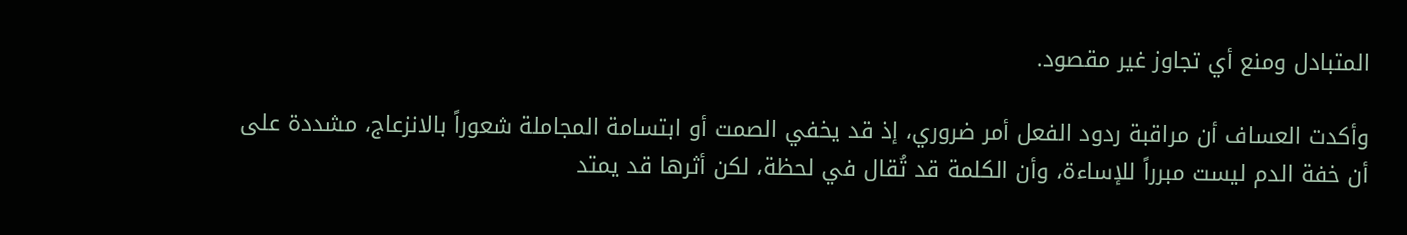المتبادل ومنع أي تجاوز غير مقصود.

وأكدت العساف أن مراقبة ردود الفعل أمر ضروري، إذ قد يخفي الصمت أو ابتسامة المجاملة شعوراً بالانزعاج، مشددة على أن خفة الدم ليست مبرراً للإساءة، وأن الكلمة قد تُقال في لحظة، لكن أثرها قد يمتد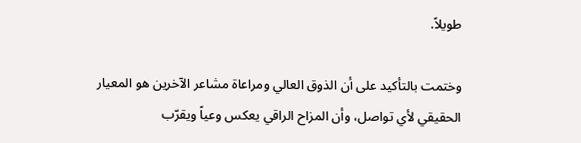طويلاً.

وختمت بالتأكيد على أن الذوق العالي ومراعاة مشاعر الآخرين هو المعيار الحقيقي لأي تواصل، وأن المزاح الراقي يعكس وعياً ويقرّب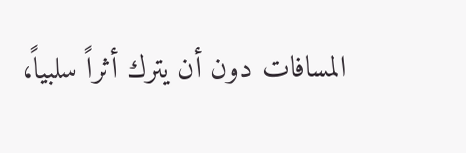المسافات دون أن يترك أثراً سلبياً،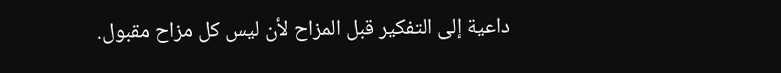داعية إلى التفكير قبل المزاح لأن ليس كل مزاح مقبول.